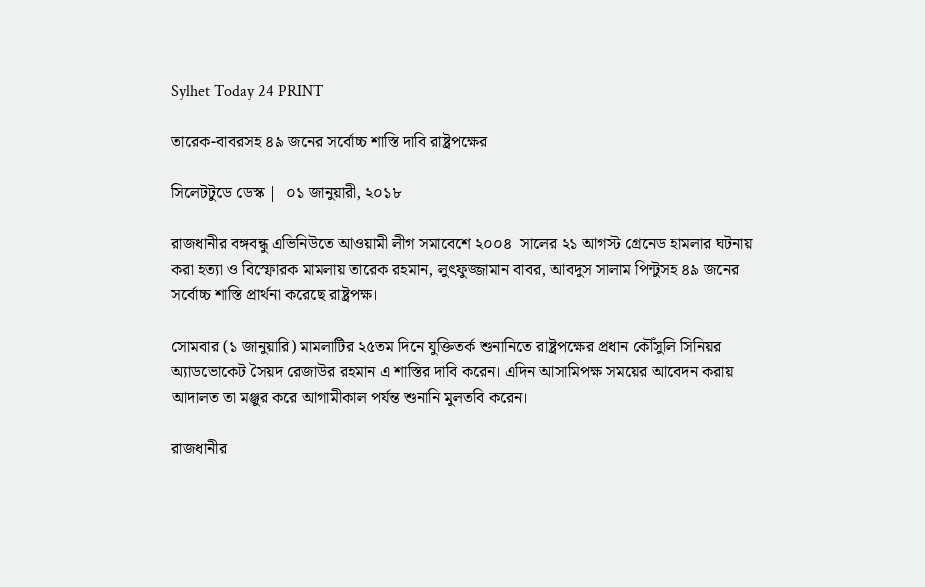Sylhet Today 24 PRINT

তারেক-বাবরসহ ৪৯ জনের সর্বোচ্চ শাস্তি দাবি রাষ্ট্রপক্ষের

সিলেটটুডে ডেস্ক |  ০১ জানুয়ারী, ২০১৮

রাজধানীর বঙ্গবন্ধু এভিনিউতে আওয়ামী লীগ সমাবেশে ২০০৪  সালের ২১ আগস্ট গ্রেনেড হামলার ঘটনায় করা হত্যা ও বিস্ফোরক মামলায় তারেক রহমান, লুৎফুজ্জামান বাবর, আবদুস সালাম পিন্টুসহ ৪৯ জনের সর্বোচ্চ শাস্তি প্রার্থনা করেছে রাষ্ট্রপক্ষ।

সোমবার (১ জানুয়ারি) মামলাটির ২৫তম দিনে যুক্তিতর্ক শুনানিতে রাষ্ট্রপক্ষের প্রধান কৌঁসুলি সিনিয়র অ্যাডভোকেট সৈয়দ রেজাউর রহমান এ শাস্তির দাবি করেন। এদিন আসামিপক্ষ সময়ের আবেদন করায় আদালত তা মঞ্জুর করে আগামীকাল পর্যন্ত শুনানি মুলতবি করেন।

রাজধানীর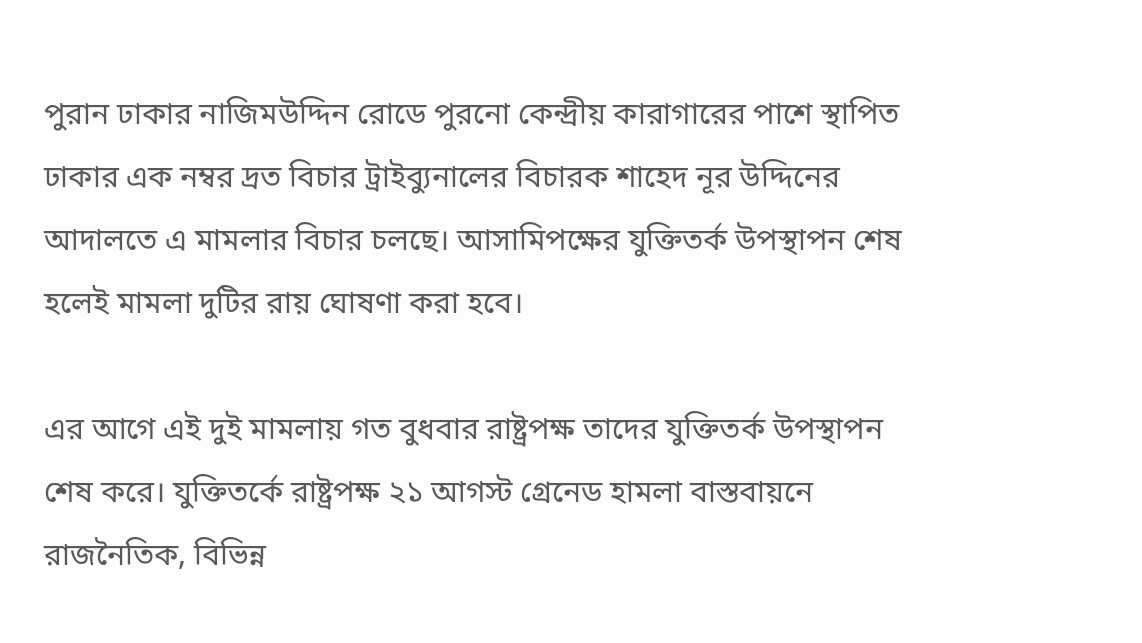পুরান ঢাকার নাজিমউদ্দিন রোডে পুরনো কেন্দ্রীয় কারাগারের পাশে স্থাপিত ঢাকার এক নম্বর দ্রত বিচার ট্রাইব্যুনালের বিচারক শাহেদ নূর উদ্দিনের আদালতে এ মামলার বিচার চলছে। আসামিপক্ষের যুক্তিতর্ক উপস্থাপন শেষ হলেই মামলা দুটির রায় ঘোষণা করা হবে।

এর আগে এই দুই মামলায় গত বুধবার রাষ্ট্রপক্ষ তাদের যুক্তিতর্ক উপস্থাপন শেষ করে। যুক্তিতর্কে রাষ্ট্রপক্ষ ২১ আগস্ট গ্রেনেড হামলা বাস্তবায়নে রাজনৈতিক, বিভিন্ন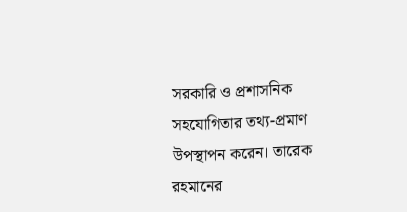সরকারি ও প্রশাসনিক সহযোগিতার তথ্য-প্রমাণ উপস্থাপন করেন। তারেক রহমানের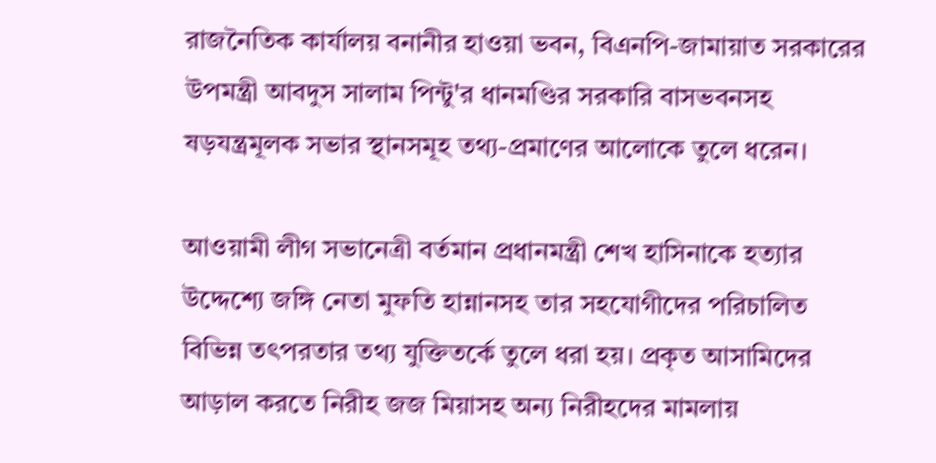রাজনৈতিক কার্যালয় বনানীর হাওয়া ভবন, বিএনপি-জামায়াত সরকারের উপমন্ত্রী আবদুস সালাম পিন্টু'র ধানমণ্ডির সরকারি বাসভবনসহ ষড়যন্ত্রমূলক সভার স্থানসমূহ তথ্য-প্রমাণের আলোকে তুলে ধরেন।

আওয়ামী লীগ সভানেত্রী বর্তমান প্রধানমন্ত্রী শেখ হাসিনাকে হত্যার উদ্দেশ্যে জঙ্গি নেতা মুফতি হান্নানসহ তার সহযোগীদের পরিচালিত বিভিন্ন তৎপরতার তথ্য যুক্তিতর্কে তুলে ধরা হয়। প্রকৃত আসামিদের আড়াল করতে নিরীহ জজ মিয়াসহ অন্য নিরীহদের মামলায়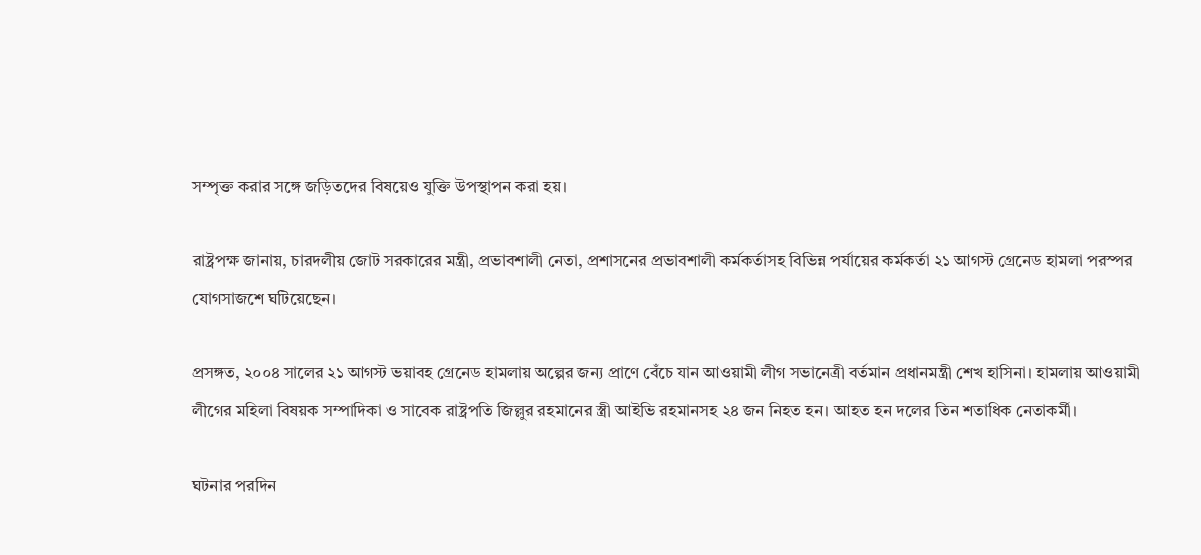সম্পৃক্ত করার সঙ্গে জড়িতদের বিষয়েও যুক্তি উপস্থাপন করা হয়।

রাষ্ট্রপক্ষ জানায়, চারদলীয় জোট সরকারের মন্ত্রী, প্রভাবশালী নেতা, প্রশাসনের প্রভাবশালী কর্মকর্তাসহ বিভিন্ন পর্যায়ের কর্মকর্তা ২১ আগস্ট গ্রেনেড হামলা পরস্পর যোগসাজশে ঘটিয়েছেন।

প্রসঙ্গত, ২০০৪ সালের ২১ আগস্ট ভয়াবহ গ্রেনেড হামলায় অল্পের জন্য প্রাণে বেঁচে যান আওয়ামী লীগ সভানেত্রী বর্তমান প্রধানমন্ত্রী শেখ হাসিনা। হামলায় আওয়ামী লীগের মহিলা বিষয়ক সম্পাদিকা ও সাবেক রাষ্ট্রপতি জিল্লুর রহমানের স্ত্রী আইভি রহমানসহ ২৪ জন নিহত হন। আহত হন দলের তিন শতাধিক নেতাকর্মী।

ঘটনার পরদিন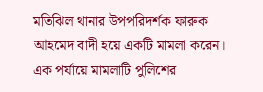মতিঝিল থানার উপপরিদর্শক ফারুক আহমেদ বাদী হয়ে একটি মামলা করেন। এক পর্যায়ে মামলাটি পুলিশের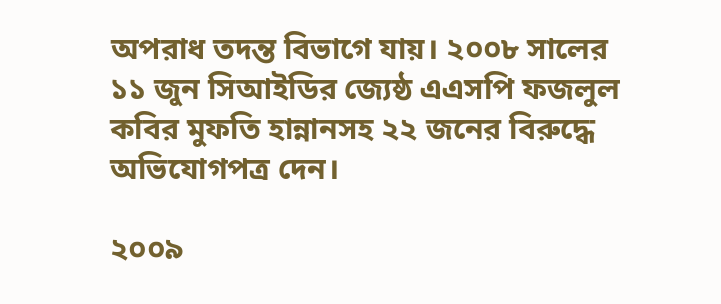অপরাধ তদন্ত বিভাগে যায়। ২০০৮ সালের ১১ জুন সিআইডির জ্যেষ্ঠ এএসপি ফজলুল কবির মুফতি হান্নানসহ ২২ জনের বিরুদ্ধে অভিযোগপত্র দেন।

২০০৯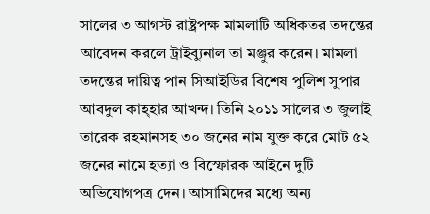সালের ৩ আগস্ট রাষ্ট্রপক্ষ মামলাটি অধিকতর তদন্তের আবেদন করলে ট্রাইব্যুনাল তা মঞ্জুর করেন। মামলা তদন্তের দায়িত্ব পান সিআইডির বিশেষ পুলিশ সুপার আবদুল কাহ্‌হার আখন্দ। তিনি ২০১১ সালের ৩ জুলাই তারেক রহমানসহ ৩০ জনের নাম যুক্ত করে মোট ৫২ জনের নামে হত্যা ও বিস্ফোরক আইনে দুটি অভিযোগপত্র দেন। আসামিদের মধ্যে অন্য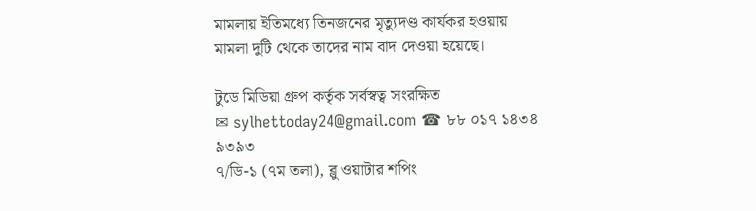মামলায় ইতিমধ্যে তিনজনের মৃত্যুদণ্ড কার্যকর হওয়ায় মামলা দুটি থেকে তাদের নাম বাদ দেওয়া হয়েছে।

টুডে মিডিয়া গ্রুপ কর্তৃক সর্বস্বত্ব সংরক্ষিত
✉ sylhettoday24@gmail.com ☎ ৮৮ ০১৭ ১৪৩৪ ৯৩৯৩
৭/ডি-১ (৭ম তলা), ব্লু ওয়াটার শপিং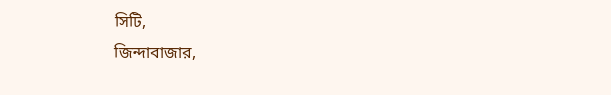সিটি,
জিন্দাবাজার,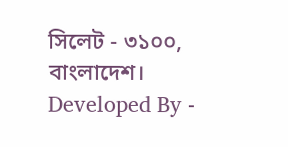সিলেট - ৩১০০, বাংলাদেশ।
Developed By -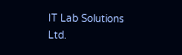IT Lab Solutions Ltd.